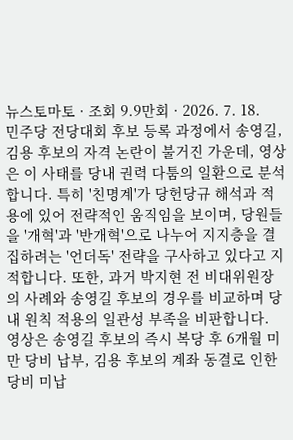뉴스토마토 · 조회 9.9만회 · 2026. 7. 18.
민주당 전당대회 후보 등록 과정에서 송영길, 김용 후보의 자격 논란이 불거진 가운데, 영상은 이 사태를 당내 권력 다툼의 일환으로 분석합니다. 특히 '친명계'가 당헌당규 해석과 적용에 있어 전략적인 움직임을 보이며, 당원들을 '개혁'과 '반개혁'으로 나누어 지지층을 결집하려는 '언더독' 전략을 구사하고 있다고 지적합니다. 또한, 과거 박지현 전 비대위원장의 사례와 송영길 후보의 경우를 비교하며 당내 원칙 적용의 일관성 부족을 비판합니다.
영상은 송영길 후보의 즉시 복당 후 6개월 미만 당비 납부, 김용 후보의 계좌 동결로 인한 당비 미납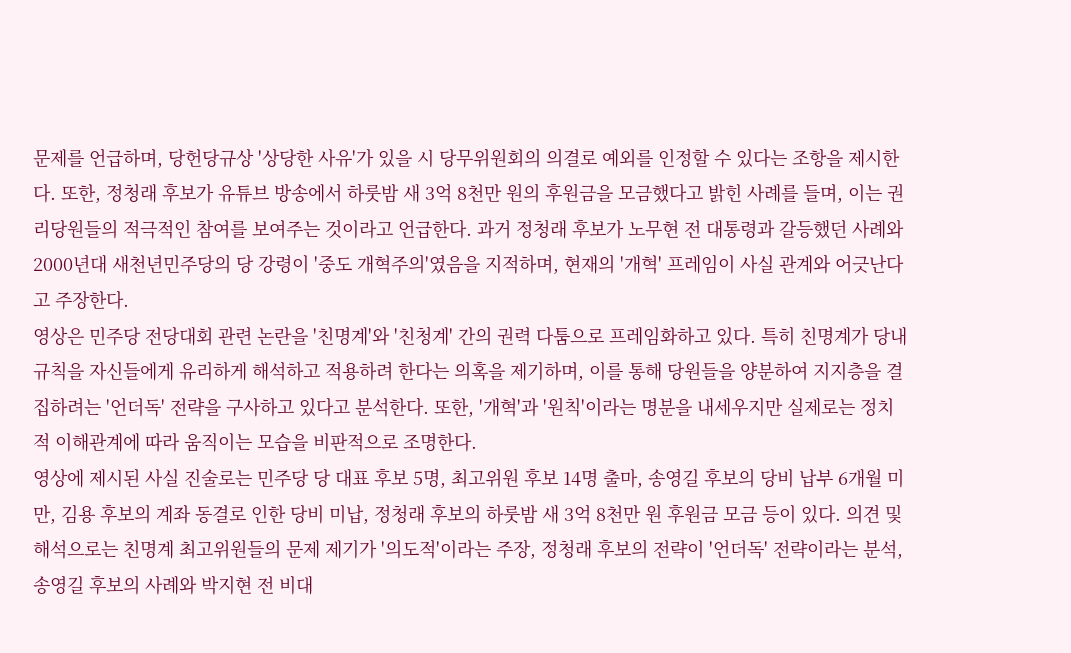문제를 언급하며, 당헌당규상 '상당한 사유'가 있을 시 당무위원회의 의결로 예외를 인정할 수 있다는 조항을 제시한다. 또한, 정청래 후보가 유튜브 방송에서 하룻밤 새 3억 8천만 원의 후원금을 모금했다고 밝힌 사례를 들며, 이는 권리당원들의 적극적인 참여를 보여주는 것이라고 언급한다. 과거 정청래 후보가 노무현 전 대통령과 갈등했던 사례와 2000년대 새천년민주당의 당 강령이 '중도 개혁주의'였음을 지적하며, 현재의 '개혁' 프레임이 사실 관계와 어긋난다고 주장한다.
영상은 민주당 전당대회 관련 논란을 '친명계'와 '친청계' 간의 권력 다툼으로 프레임화하고 있다. 특히 친명계가 당내 규칙을 자신들에게 유리하게 해석하고 적용하려 한다는 의혹을 제기하며, 이를 통해 당원들을 양분하여 지지층을 결집하려는 '언더독' 전략을 구사하고 있다고 분석한다. 또한, '개혁'과 '원칙'이라는 명분을 내세우지만 실제로는 정치적 이해관계에 따라 움직이는 모습을 비판적으로 조명한다.
영상에 제시된 사실 진술로는 민주당 당 대표 후보 5명, 최고위원 후보 14명 출마, 송영길 후보의 당비 납부 6개월 미만, 김용 후보의 계좌 동결로 인한 당비 미납, 정청래 후보의 하룻밤 새 3억 8천만 원 후원금 모금 등이 있다. 의견 및 해석으로는 친명계 최고위원들의 문제 제기가 '의도적'이라는 주장, 정청래 후보의 전략이 '언더독' 전략이라는 분석, 송영길 후보의 사례와 박지현 전 비대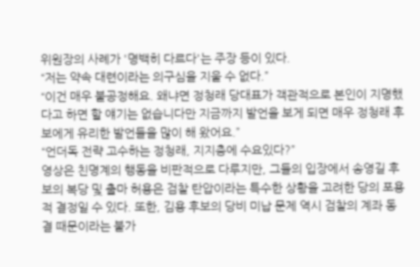위원장의 사례가 '명백히 다르다'는 주장 등이 있다.
“저는 약속 대련이라는 의구심을 지울 수 없다.”
“이건 매우 불공정해요. 왜냐면 정청래 당대표가 객관적으로 본인이 지명했다고 하면 할 얘기는 없습니다만 지금까지 발언을 보게 되면 매우 정청래 후보에게 유리한 발언들을 많이 해 왔어요.”
“언더독 전략 고수하는 정청래, 지지층에 수요있다?”
영상은 친명계의 행동을 비판적으로 다루지만, 그들의 입장에서 송영길 후보의 복당 및 출마 허용은 검찰 탄압이라는 특수한 상황을 고려한 당의 포용적 결정일 수 있다. 또한, 김용 후보의 당비 미납 문제 역시 검찰의 계좌 동결 때문이라는 불가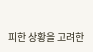피한 상황을 고려한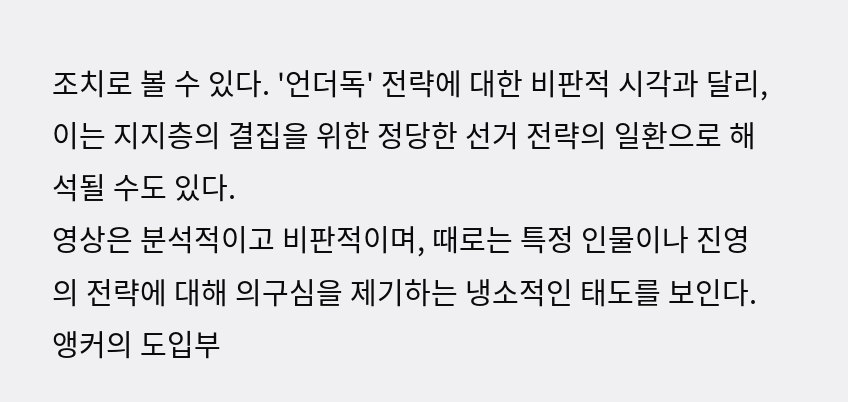조치로 볼 수 있다. '언더독' 전략에 대한 비판적 시각과 달리, 이는 지지층의 결집을 위한 정당한 선거 전략의 일환으로 해석될 수도 있다.
영상은 분석적이고 비판적이며, 때로는 특정 인물이나 진영의 전략에 대해 의구심을 제기하는 냉소적인 태도를 보인다. 앵커의 도입부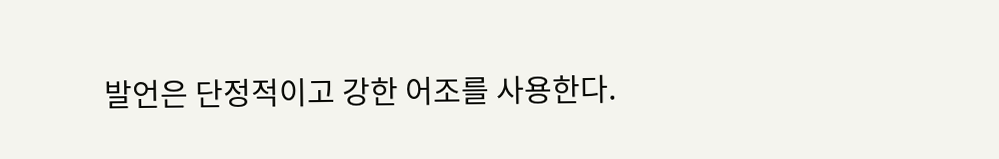발언은 단정적이고 강한 어조를 사용한다.